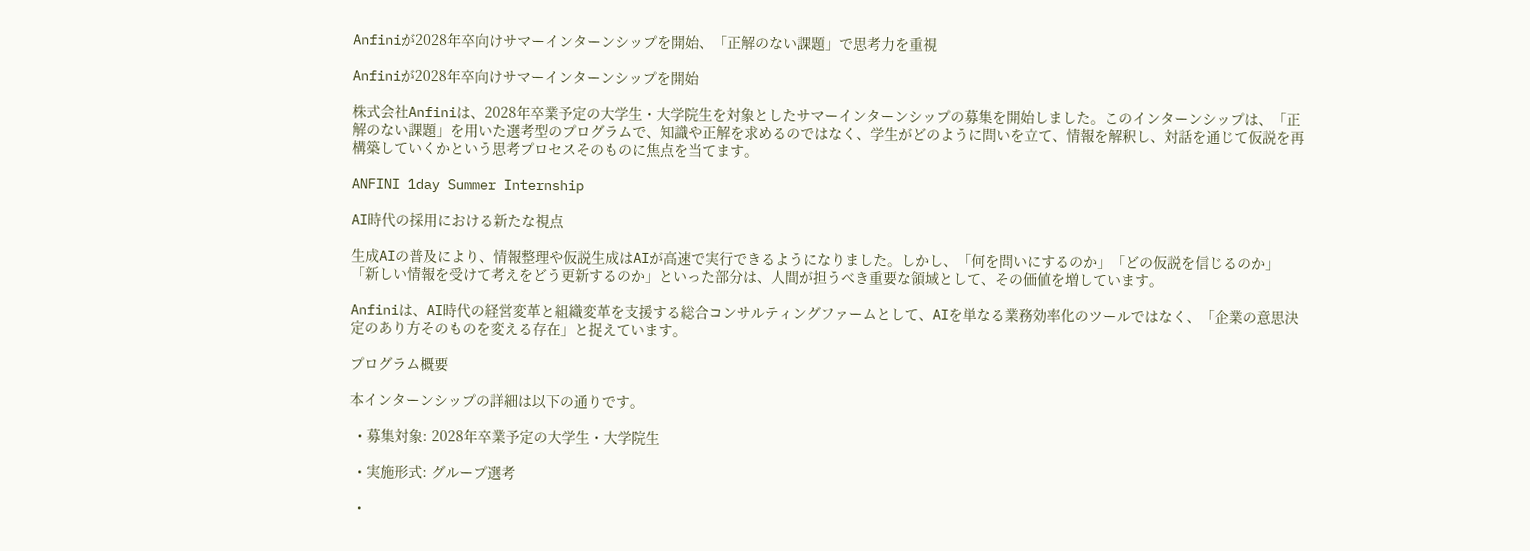Anfiniが2028年卒向けサマーインターンシップを開始、「正解のない課題」で思考力を重視

Anfiniが2028年卒向けサマーインターンシップを開始

株式会社Anfiniは、2028年卒業予定の大学生・大学院生を対象としたサマーインターンシップの募集を開始しました。このインターンシップは、「正解のない課題」を用いた選考型のプログラムで、知識や正解を求めるのではなく、学生がどのように問いを立て、情報を解釈し、対話を通じて仮説を再構築していくかという思考プロセスそのものに焦点を当てます。

ANFINI 1day Summer Internship

AI時代の採用における新たな視点

生成AIの普及により、情報整理や仮説生成はAIが高速で実行できるようになりました。しかし、「何を問いにするのか」「どの仮説を信じるのか」「新しい情報を受けて考えをどう更新するのか」といった部分は、人間が担うべき重要な領域として、その価値を増しています。

Anfiniは、AI時代の経営変革と組織変革を支援する総合コンサルティングファームとして、AIを単なる業務効率化のツールではなく、「企業の意思決定のあり方そのものを変える存在」と捉えています。

プログラム概要

本インターンシップの詳細は以下の通りです。

  • 募集対象: 2028年卒業予定の大学生・大学院生

  • 実施形式: グループ選考

  •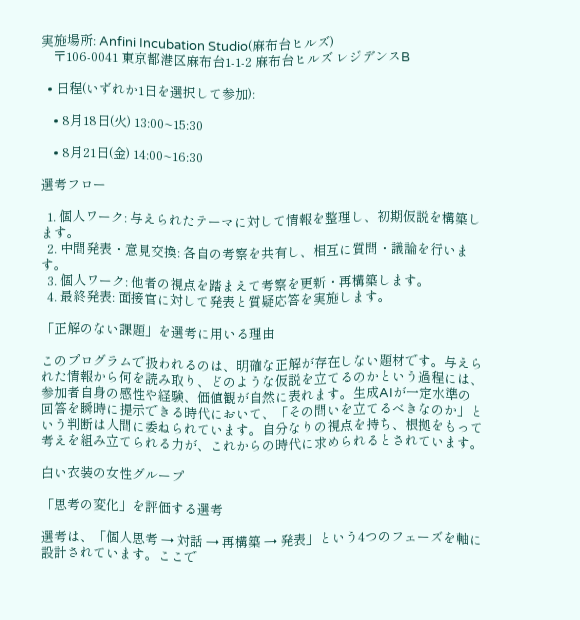実施場所: Anfini Incubation Studio(麻布台ヒルズ)
    〒106-0041 東京都港区麻布台1-1-2 麻布台ヒルズ レジデンスB

  • 日程(いずれか1日を選択して参加):

    • 8月18日(火) 13:00~15:30

    • 8月21日(金) 14:00~16:30

選考フロー

  1. 個人ワーク: 与えられたテーマに対して情報を整理し、初期仮説を構築します。
  2. 中間発表・意見交換: 各自の考察を共有し、相互に質問・議論を行います。
  3. 個人ワーク: 他者の視点を踏まえて考察を更新・再構築します。
  4. 最終発表: 面接官に対して発表と質疑応答を実施します。

「正解のない課題」を選考に用いる理由

このプログラムで扱われるのは、明確な正解が存在しない題材です。与えられた情報から何を読み取り、どのような仮説を立てるのかという過程には、参加者自身の感性や経験、価値観が自然に表れます。生成AIが一定水準の回答を瞬時に提示できる時代において、「その問いを立てるべきなのか」という判断は人間に委ねられています。自分なりの視点を持ち、根拠をもって考えを組み立てられる力が、これからの時代に求められるとされています。

白い衣装の女性グループ

「思考の変化」を評価する選考

選考は、「個人思考 → 対話 → 再構築 → 発表」という4つのフェーズを軸に設計されています。ここで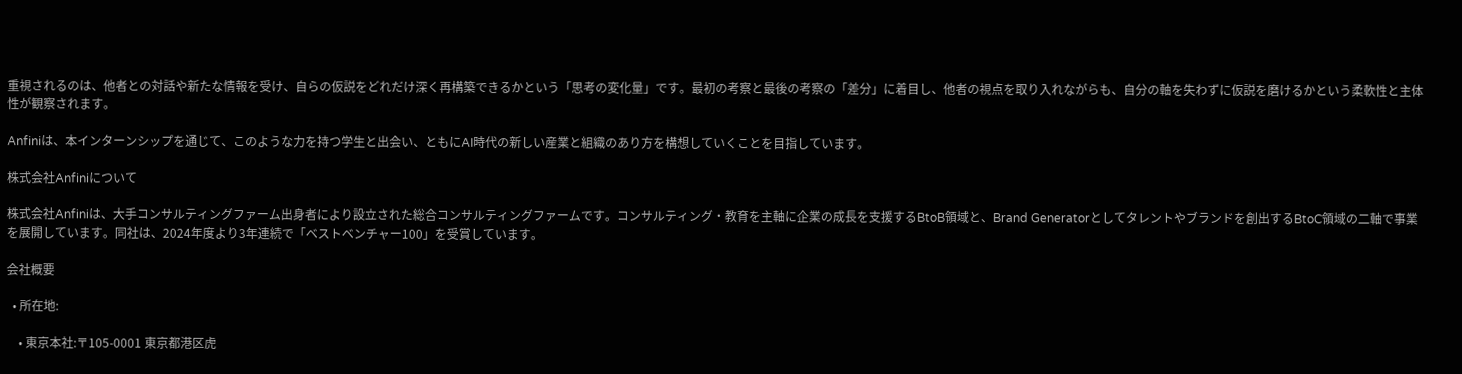重視されるのは、他者との対話や新たな情報を受け、自らの仮説をどれだけ深く再構築できるかという「思考の変化量」です。最初の考察と最後の考察の「差分」に着目し、他者の視点を取り入れながらも、自分の軸を失わずに仮説を磨けるかという柔軟性と主体性が観察されます。

Anfiniは、本インターンシップを通じて、このような力を持つ学生と出会い、ともにAI時代の新しい産業と組織のあり方を構想していくことを目指しています。

株式会社Anfiniについて

株式会社Anfiniは、大手コンサルティングファーム出身者により設立された総合コンサルティングファームです。コンサルティング・教育を主軸に企業の成長を支援するBtoB領域と、Brand Generatorとしてタレントやブランドを創出するBtoC領域の二軸で事業を展開しています。同社は、2024年度より3年連続で「ベストベンチャー100」を受賞しています。

会社概要

  • 所在地:

    • 東京本社:〒105-0001 東京都港区虎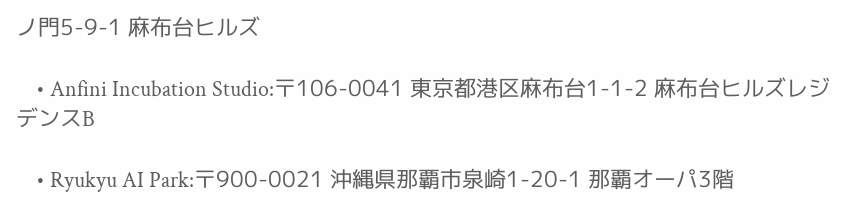ノ門5-9-1 麻布台ヒルズ

    • Anfini Incubation Studio:〒106-0041 東京都港区麻布台1-1-2 麻布台ヒルズレジデンスB

    • Ryukyu AI Park:〒900-0021 沖縄県那覇市泉崎1-20-1 那覇オーパ3階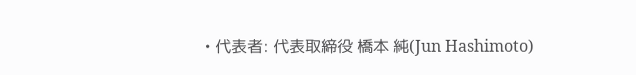• 代表者: 代表取締役 橋本 純(Jun Hashimoto)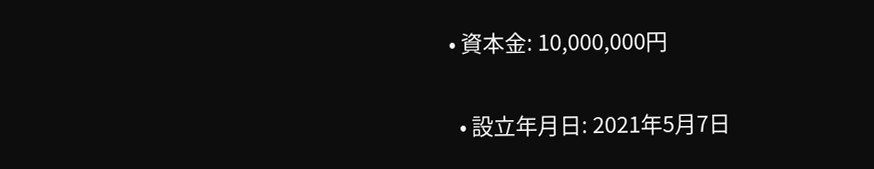• 資本金: 10,000,000円

  • 設立年月日: 2021年5月7日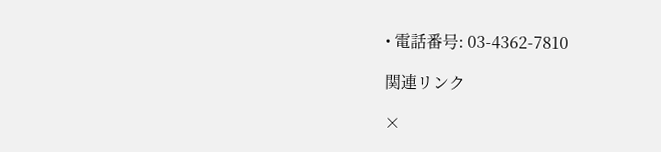• 電話番号: 03-4362-7810

関連リンク

×